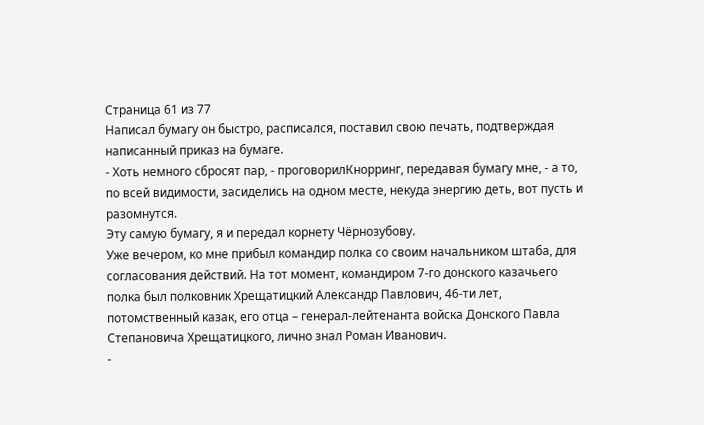Страница 61 из 77
Написал бумагу он быстро, расписался, поставил свою печать, подтверждая написанный приказ на бумаге.
- Хоть немного сбросят пар, - проговорилКнорринг, передавая бумагу мне, - а то, по всей видимости, засиделись на одном месте, некуда энергию деть, вот пусть и разомнутся.
Эту самую бумагу, я и передал корнету Чёрнозубову.
Уже вечером, ко мне прибыл командир полка со своим начальником штаба, для согласования действий. На тот момент, командиром 7-го донского казачьего полка был полковник Хрещатицкий Александр Павлович, 46-ти лет, потомственный казак, его отца – генерал-лейтенанта войска Донского Павла Степановича Хрещатицкого, лично знал Роман Иванович.
-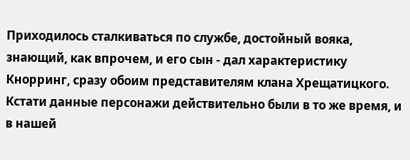Приходилось сталкиваться по службе, достойный вояка, знающий, как впрочем, и его сын - дал характеристику Кнорринг, сразу обоим представителям клана Хрещатицкого.
Кстати данные персонажи действительно были в то же время, и в нашей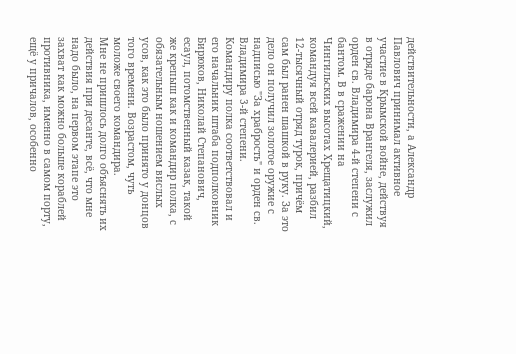действительности, а Александр Павлович принимал активное участие в Крымской войне, действуя в отряде барона Врангеля, заслужил орден св. Владимира 4-й степени с бантом. В в сражении на Чингильских высотах Хрещатицкий, командуя всей кавалерией, разбил 12-тысячный отряд турок, причём сам был ранен шашкой в руку. За это дело он получил золотое оружие с надписью "За храбрость" и орден св. Владимира 3-й степени.
Командиру полка соответствовал и его начальник штаба подполковник Бирюков, Николай Степанович, есаул, потомственный казак, такой же крепыш как и командир полка, с обязательным ношением вислых усов, как это было принято у донцов того времени. Возрастом, чуть моложе своего командира.
Мне не пришлось долго объяснять их действия при десанте, всё, что мне надо было, на первом этапе это захват как можно больше кораблей противника, именно в самом порту, ещё у причалов, особенно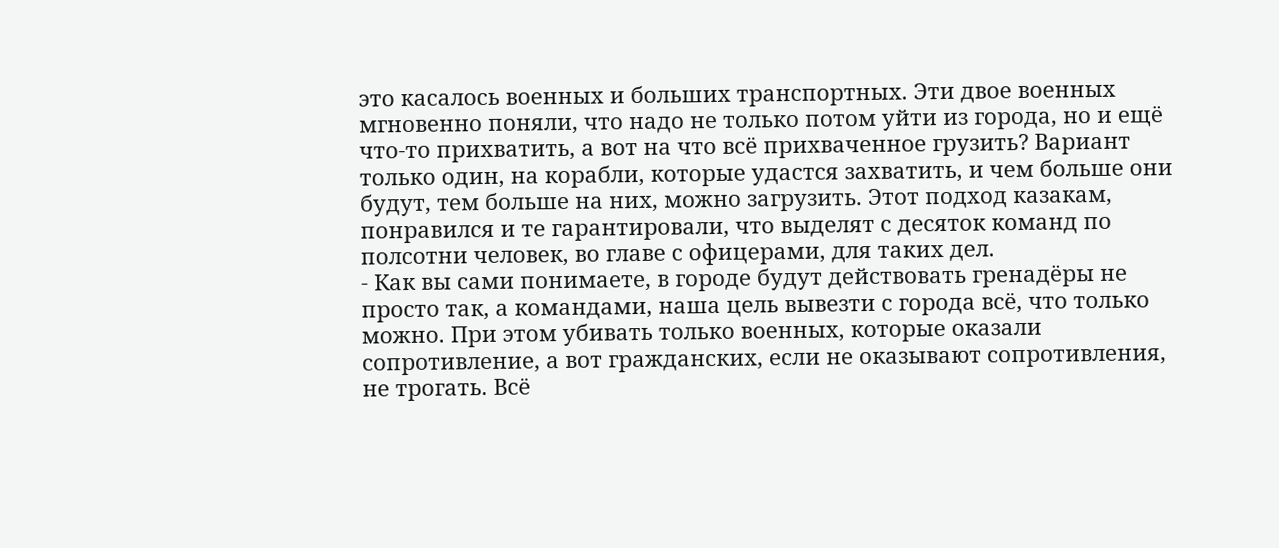это касалось военных и больших транспортных. Эти двое военных мгновенно поняли, что надо не только потом уйти из города, но и ещё что-то прихватить, а вот на что всё прихваченное грузить? Вариант только один, на корабли, которые удастся захватить, и чем больше они будут, тем больше на них, можно загрузить. Этот подход казакам, понравился и те гарантировали, что выделят с десяток команд по полсотни человек, во главе с офицерами, для таких дел.
- Как вы сами понимаете, в городе будут действовать гренадёры не просто так, а командами, наша цель вывезти с города всё, что только можно. При этом убивать только военных, которые оказали сопротивление, а вот гражданских, если не оказывают сопротивления, не трогать. Всё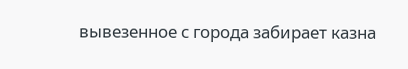вывезенное с города забирает казна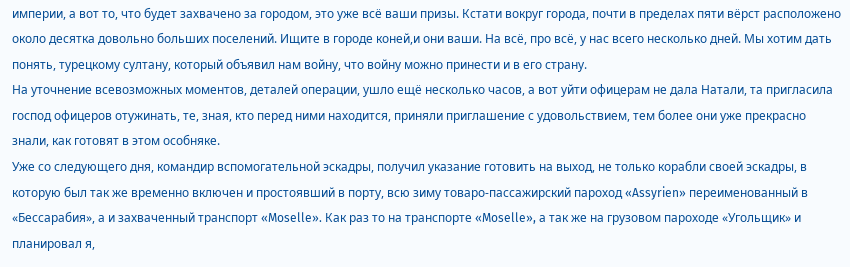империи, а вот то, что будет захвачено за городом, это уже всё ваши призы. Кстати вокруг города, почти в пределах пяти вёрст расположено около десятка довольно больших поселений. Ищите в городе коней,и они ваши. На всё, про всё, у нас всего несколько дней. Мы хотим дать понять, турецкому султану, который объявил нам войну, что войну можно принести и в его страну.
На уточнение всевозможных моментов, деталей операции, ушло ещё несколько часов, а вот уйти офицерам не дала Натали, та пригласила господ офицеров отужинать, те, зная, кто перед ними находится, приняли приглашение с удовольствием, тем более они уже прекрасно знали, как готовят в этом особняке.
Уже со следующего дня, командир вспомогательной эскадры, получил указание готовить на выход, не только корабли своей эскадры, в которую был так же временно включен и простоявший в порту, всю зиму товаро-пассажирский пароход «Assyrien» переименованный в «Бессарабия», а и захваченный транспорт «Moselle». Как раз то на транспорте «Moselle», а так же на грузовом пароходе «Угольщик» и планировал я,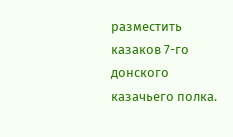разместить казаков 7-го донского казачьего полка.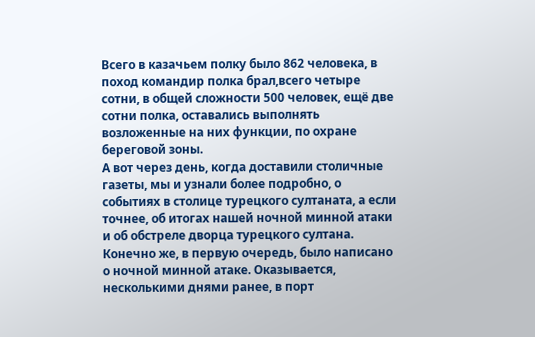Всего в казачьем полку было 862 человека, в поход командир полка брал,всего четыре сотни, в общей сложности 500 человек, ещё две сотни полка, оставались выполнять возложенные на них функции, по охране береговой зоны.
А вот через день, когда доставили столичные газеты, мы и узнали более подробно, о событиях в столице турецкого султаната, а если точнее, об итогах нашей ночной минной атаки и об обстреле дворца турецкого султана.
Конечно же, в первую очередь, было написано о ночной минной атаке. Оказывается, несколькими днями ранее, в порт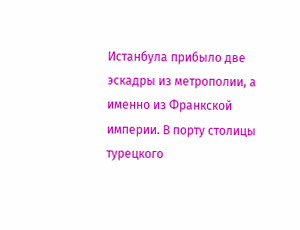Истанбула прибыло две эскадры из метрополии, а именно из Франкской империи. В порту столицы турецкого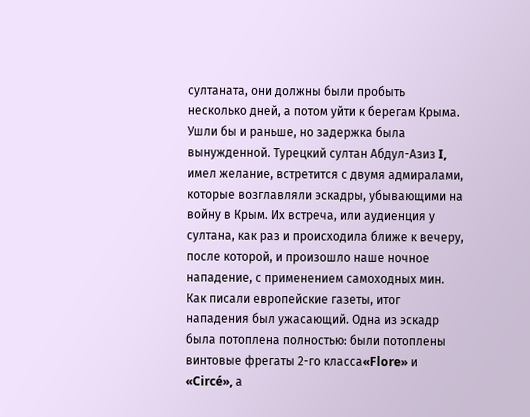султаната, они должны были пробыть несколько дней, а потом уйти к берегам Крыма. Ушли бы и раньше, но задержка была вынужденной. Турецкий султан Абдул-Азиз I, имел желание, встретится с двумя адмиралами, которые возглавляли эскадры, убывающими на войну в Крым. Их встреча, или аудиенция у султана, как раз и происходила ближе к вечеру, после которой, и произошло наше ночное нападение, с применением самоходных мин.
Как писали европейские газеты, итог нападения был ужасающий. Одна из эскадр была потоплена полностью: были потоплены винтовые фрегаты 2-го класса«Flore» и «Circé», а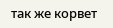так же корвет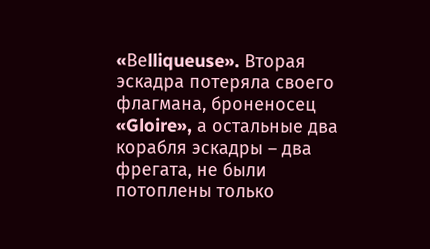«Bеlliqueuse». Вторая эскадра потеряла своего флагмана, броненосец «Gloire», а остальные два корабля эскадры – два фрегата, не были потоплены только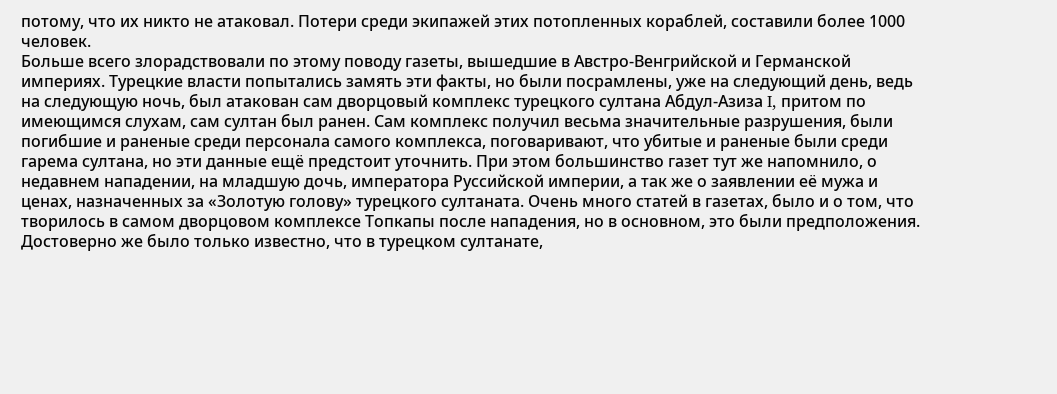потому, что их никто не атаковал. Потери среди экипажей этих потопленных кораблей, составили более 1000 человек.
Больше всего злорадствовали по этому поводу газеты, вышедшие в Австро-Венгрийской и Германской империях. Турецкие власти попытались замять эти факты, но были посрамлены, уже на следующий день, ведь на следующую ночь, был атакован сам дворцовый комплекс турецкого султана Абдул-Азиза I, притом по имеющимся слухам, сам султан был ранен. Сам комплекс получил весьма значительные разрушения, были погибшие и раненые среди персонала самого комплекса, поговаривают, что убитые и раненые были среди гарема султана, но эти данные ещё предстоит уточнить. При этом большинство газет тут же напомнило, о недавнем нападении, на младшую дочь, императора Руссийской империи, а так же о заявлении её мужа и ценах, назначенных за «Золотую голову» турецкого султаната. Очень много статей в газетах, было и о том, что творилось в самом дворцовом комплексе Топкапы после нападения, но в основном, это были предположения. Достоверно же было только известно, что в турецком султанате,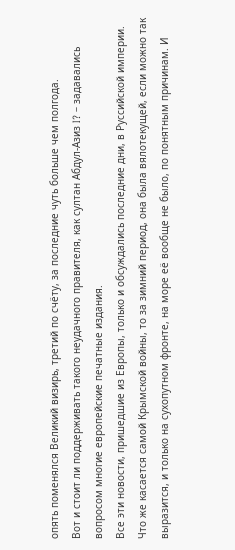опять поменялся Великий визирь, третий по счёту, за последние чуть больше чем полгода.
Вот и стоит ли поддерживать такого неудачного правителя, как султан Абдул-Азиз I? – задавались вопросом многие европейские печатные издания.
Все эти новости, пришедшие из Европы, только и обсуждались последние дни, в Руссийской империи.
Что же касается самой Крымской войны, то за зимний период, она была вялотекущей, если можно так выразится, и только на сухопутном фронте, на море её вообще не было, по понятным причинам. И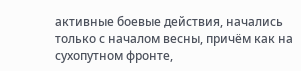активные боевые действия, начались только с началом весны, причём как на сухопутном фронте,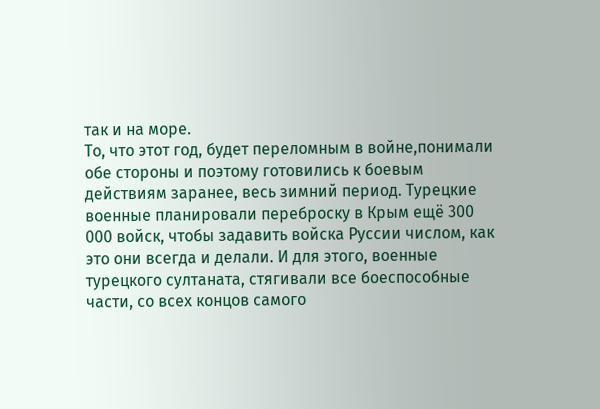так и на море.
То, что этот год, будет переломным в войне,понимали обе стороны и поэтому готовились к боевым действиям заранее, весь зимний период. Турецкие военные планировали переброску в Крым ещё 300 000 войск, чтобы задавить войска Руссии числом, как это они всегда и делали. И для этого, военные турецкого султаната, стягивали все боеспособные части, со всех концов самого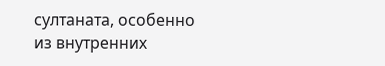султаната, особенно из внутренних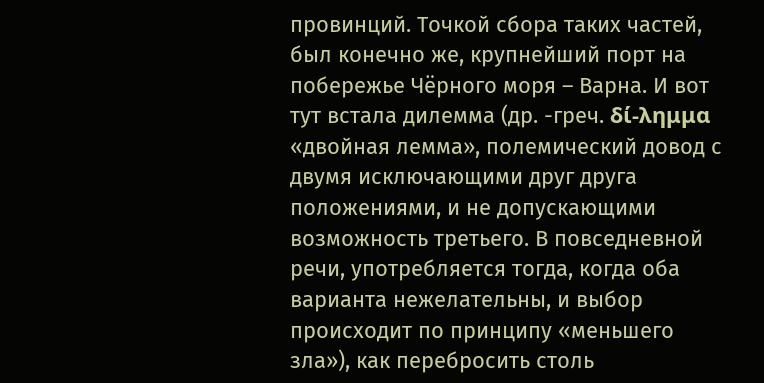провинций. Точкой сбора таких частей, был конечно же, крупнейший порт на побережье Чёрного моря – Варна. И вот тут встала дилемма (др. -греч. δί-λημμα «двойная лемма», полемический довод с двумя исключающими друг друга положениями, и не допускающими возможность третьего. В повседневной речи, употребляется тогда, когда оба варианта нежелательны, и выбор происходит по принципу «меньшего зла»), как перебросить столь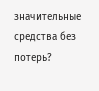значительные средства без потерь?